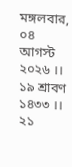মঙ্গলবার, ০৪ আগস্ট ২০২৬ ।। ১৯ শ্রাবণ ১৪৩৩ ।। ২১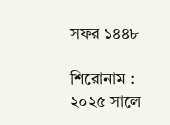সফর ১৪৪৮

শিরোনাম :
২০২৫ সালে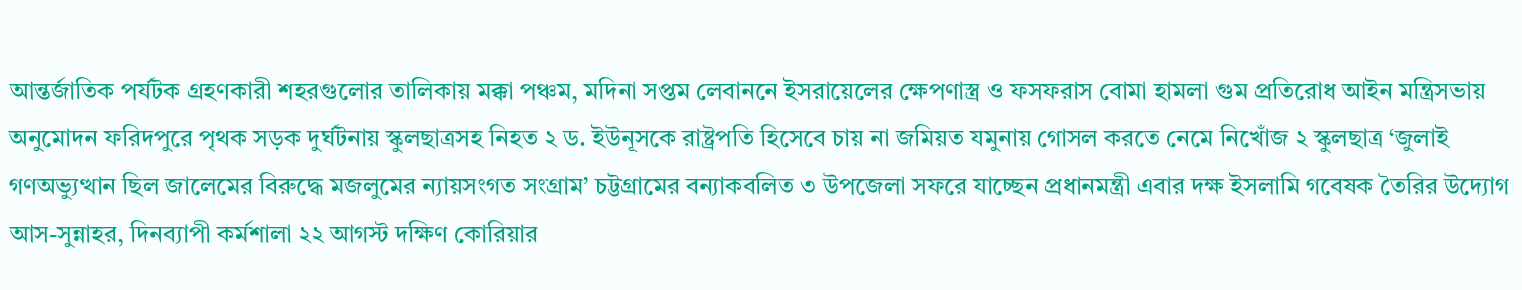আন্তর্জাতিক পর্যটক গ্রহণকারী শহরগুলোর তালিকায় মক্কা পঞ্চম, মদিনা সপ্তম লেবাননে ইসরায়েলের ক্ষেপণাস্ত্র ও ফসফরাস বোমা হামলা গুম প্রতিরোধ আইন মন্ত্রিসভায় অনুমোদন ফরিদপুরে পৃথক সড়ক দুর্ঘটনায় স্কুলছাত্রসহ নিহত ২ ড. ইউনূসকে রাষ্ট্রপতি হিসেবে চায় না জমিয়ত যমুনায় গোসল করতে নেমে নিখোঁজ ২ স্কুলছাত্র ‘জুলাই গণঅভ্যুত্থান ছিল জালেমের বিরুদ্ধে মজলুমের ন্যায়সংগত সংগ্রাম’ চট্টগ্রামের বন্যাকবলিত ৩ উপজেলা সফরে যাচ্ছেন প্রধানমন্ত্রী এবার দক্ষ ইসলামি গবেষক তৈরির উদ্যোগ আস-সুন্নাহর, দিনব্যাপী কর্মশালা ২২ আগস্ট দক্ষিণ কোরিয়ার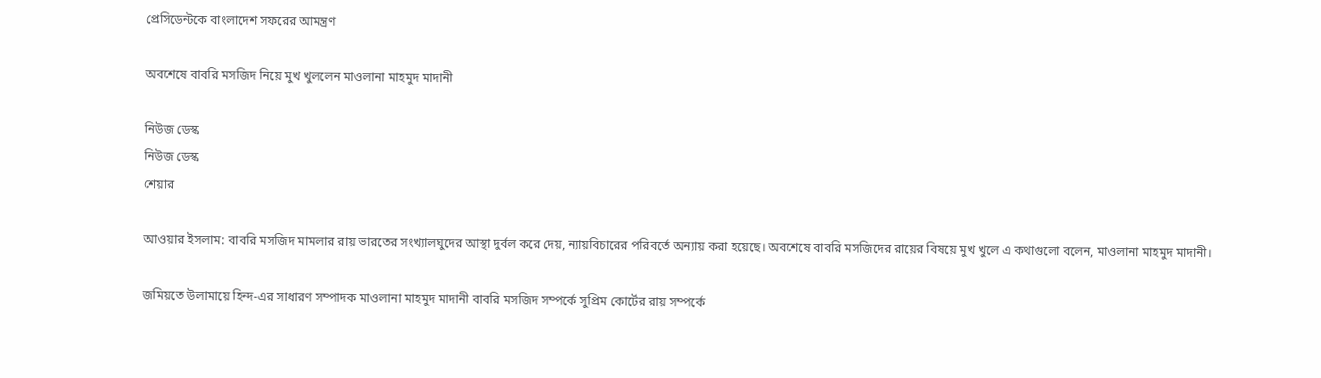প্রেসিডেন্টকে বাংলাদেশ সফরের আমন্ত্রণ

অবশেষে বাবরি মসজিদ নিয়ে মুখ খুললেন মাওলানা মাহমুদ মাদানী

নিউজ ডেস্ক
নিউজ ডেস্ক
শেয়ার

আওয়ার ইসলাম: বাবরি মসজিদ মামলার রায় ভারতের সংখ্যালঘুদের আস্থা দুর্বল করে দেয়, ন্যায়বিচারের পরিবর্তে অন্যায় করা হয়েছে। অবশেষে বাবরি মসজিদের রায়ের বিষয়ে মুখ খুলে এ কথাগুলো বলেন, মাওলানা মাহমুদ মাদানী।

জমিয়তে উলামায়ে হিন্দ-এর সাধারণ সম্পাদক মাওলানা মাহমুদ মাদানী বাবরি মসজিদ সম্পর্কে সুপ্রিম কোর্টের রায় সম্পর্কে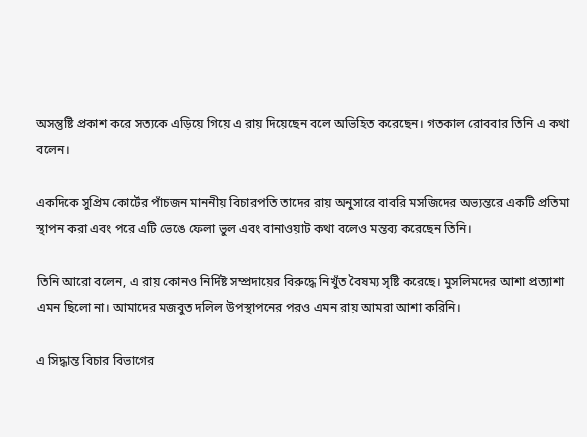অসন্তুষ্টি প্রকাশ করে সত্যকে এড়িয়ে গিয়ে এ রায় দিয়েছেন বলে অভিহিত করেছেন। গতকাল রোববার তিনি এ কথা বলেন।

একদিকে সুপ্রিম কোর্টের পাঁচজন মাননীয় বিচারপতি তাদের রায় অনুসারে বাবরি মসজিদের অভ্যন্তরে একটি প্রতিমা স্থাপন করা এবং পরে এটি ভেঙে ফেলা ভুল এবং বানাওয়াট কথা বলেও মন্তব্য করেছেন তিনি।

তিনি আরো বলেন, এ রায় কোনও নির্দিষ্ট সম্প্রদায়ের বিরুদ্ধে নিখুঁত বৈষম্য সৃষ্টি করেছে। মুসলিমদের আশা প্রত্যাশা এমন ছিলো না। আমাদের মজবুত দলিল উপস্থাপনের পরও এমন রায় আমরা আশা করিনি।

এ সিদ্ধান্ত বিচার বিভাগের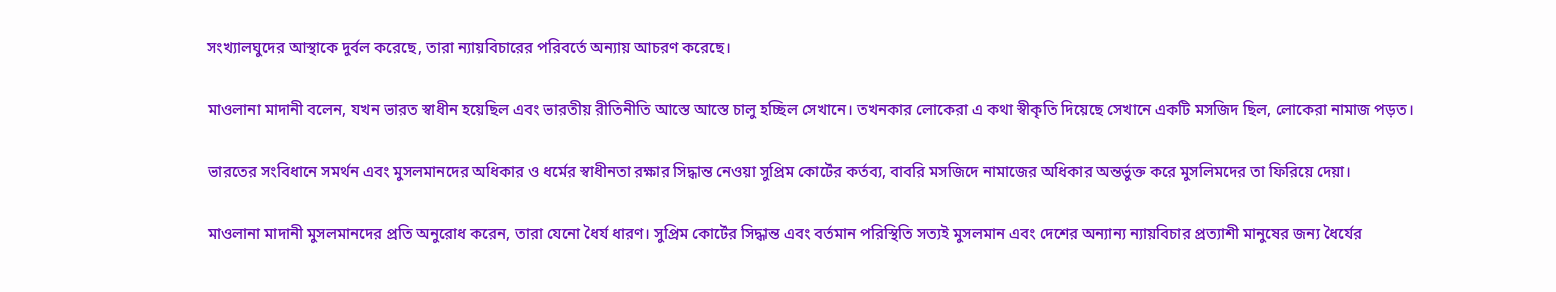সংখ্যালঘুদের আস্থাকে দুর্বল করেছে, তারা ন্যায়বিচারের পরিবর্তে অন্যায় আচরণ করেছে।

মাওলানা মাদানী বলেন, যখন ভারত স্বাধীন হয়েছিল এবং ভারতীয় রীতিনীতি আস্তে আস্তে চালু হচ্ছিল সেখানে। তখনকার লোকেরা এ কথা স্বীকৃতি দিয়েছে সেখানে একটি মসজিদ ছিল, লোকেরা নামাজ পড়ত।

ভারতের সংবিধানে সমর্থন এবং মুসলমানদের অধিকার ও ধর্মের স্বাধীনতা রক্ষার সিদ্ধান্ত নেওয়া সুপ্রিম কোর্টের কর্তব্য, বাবরি মসজিদে নামাজের অধিকার অন্তর্ভুক্ত করে মুসলিমদের তা ফিরিয়ে দেয়া।

মাওলানা মাদানী মুসলমানদের প্রতি অনুরোধ করেন, তারা যেনো ধৈর্য ধারণ। সুপ্রিম কোর্টের সিদ্ধান্ত এবং বর্তমান পরিস্থিতি সত্যই মুসলমান এবং দেশের অন্যান্য ন্যায়বিচার প্রত্যাশী মানুষের জন্য ধৈর্যের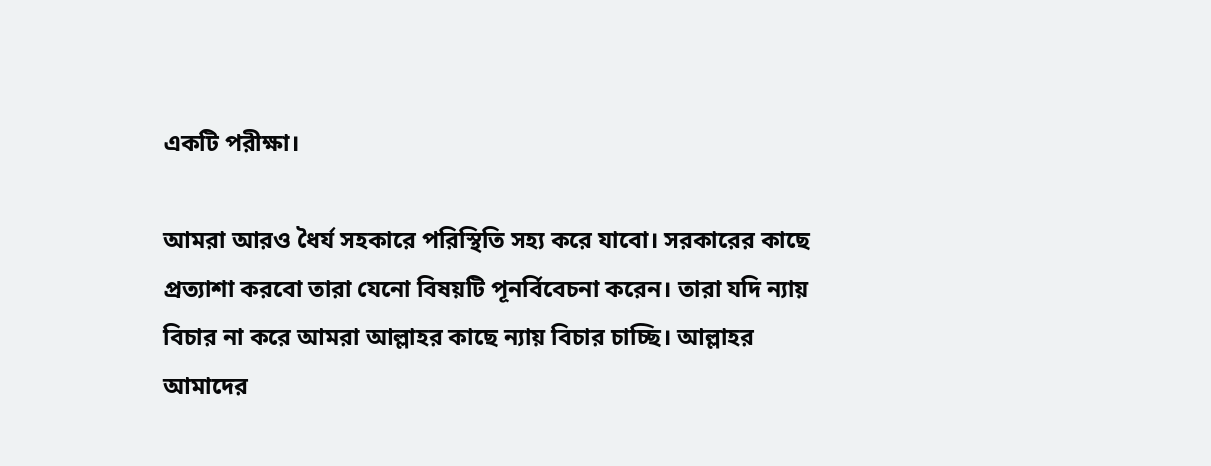একটি পরীক্ষা।

আমরা আরও ধৈর্য সহকারে পরিস্থিতি সহ্য করে যাবো। সরকারের কাছে প্রত্যাশা করবো তারা যেনো বিষয়টি পূনর্বিবেচনা করেন। তারা যদি ন্যায় বিচার না করে আমরা আল্লাহর কাছে ন্যায় বিচার চাচ্ছি। আল্লাহর আমাদের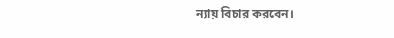ন্যায় বিচার করবেন।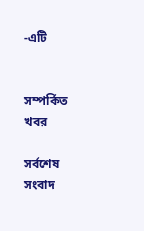-এটি


সম্পর্কিত খবর

সর্বশেষ সংবাদ